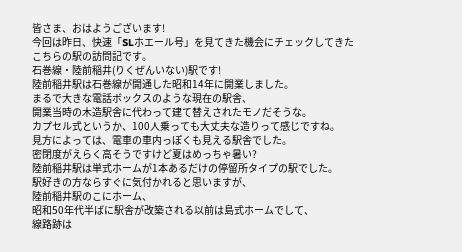皆さま、おはようございます!
今回は昨日、快速「SLホエール号」を見てきた機会にチェックしてきた
こちらの駅の訪問記です。
石巻線・陸前稲井(りくぜんいない)駅です!
陸前稲井駅は石巻線が開通した昭和14年に開業しました。
まるで大きな電話ボックスのような現在の駅舎、
開業当時の木造駅舎に代わって建て替えされたモノだそうな。
カプセル式というか、100人乗っても大丈夫な造りって感じですね。
見方によっては、電車の車内っぽくも見える駅舎でした。
密閉度がえらく高そうですけど夏はめっちゃ暑い?
陸前稲井駅は単式ホームが1本あるだけの停留所タイプの駅でした。
駅好きの方ならすぐに気付かれると思いますが、
陸前稲井駅のこにホーム、
昭和50年代半ばに駅舎が改築される以前は島式ホームでして、
線路跡は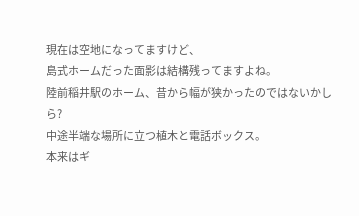現在は空地になってますけど、
島式ホームだった面影は結構残ってますよね。
陸前稲井駅のホーム、昔から幅が狭かったのではないかしら?
中途半端な場所に立つ植木と電話ボックス。
本来はギ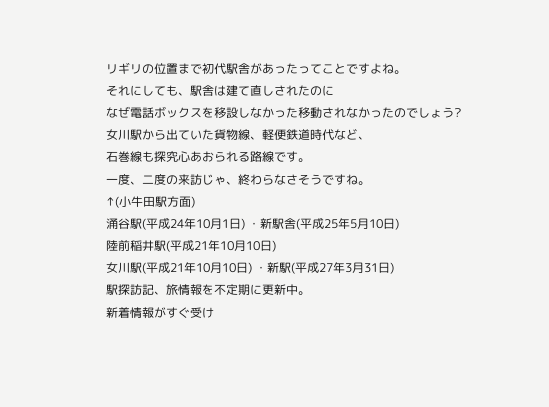リギリの位置まで初代駅舎があったってことですよね。
それにしても、駅舎は建て直しされたのに
なぜ電話ボックスを移設しなかった移動されなかったのでしょう?
女川駅から出ていた貨物線、軽便鉄道時代など、
石巻線も探究心あおられる路線です。
一度、二度の来訪じゃ、終わらなさそうですね。
↑(小牛田駅方面)
涌谷駅(平成24年10月1日) ・新駅舎(平成25年5月10日)
陸前稲井駅(平成21年10月10日)
女川駅(平成21年10月10日) ・新駅(平成27年3月31日)
駅探訪記、旅情報を不定期に更新中。
新着情報がすぐ受け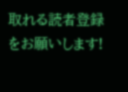取れる読者登録をお願いします!